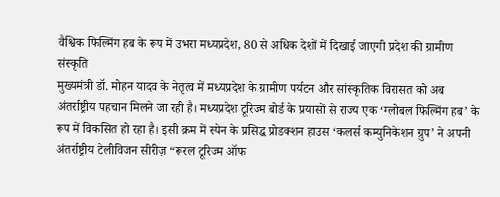वैश्विक फिल्मिंग हब के रूप में उभरा मध्यप्रदेश, 80 से अधिक देशों में दिखाई जाएगी प्रदेश की ग्रामीण संस्कृति
मुख्यमंत्री डॉ. मोहन यादव के नेतृत्व में मध्यप्रदेश के ग्रामीण पर्यटन और सांस्कृतिक विरासत को अब अंतर्राष्ट्रीय पहचान मिलने जा रही है। मध्यप्रदेश टूरिज्म बोर्ड के प्रयासों से राज्य एक ‘ग्लोबल फिल्मिंग हब’ के रूप में विकसित हो रहा है। इसी क्रम में स्पेन के प्रसिद्ध प्रोडक्शन हाउस ‘कलर्स कम्युनिकेशन ग्रुप’ ने अपनी अंतर्राष्ट्रीय टेलीविजन सीरीज़ “रूरल टूरिज्म ऑफ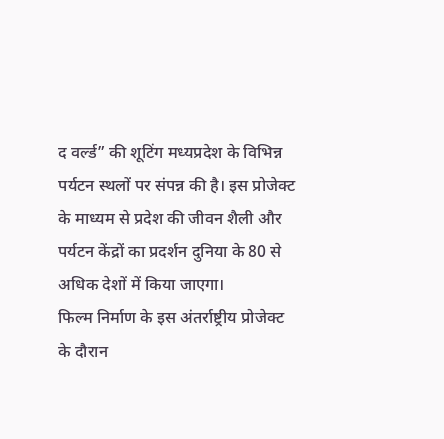द वर्ल्ड” की शूटिंग मध्यप्रदेश के विभिन्न पर्यटन स्थलों पर संपन्न की है। इस प्रोजेक्ट के माध्यम से प्रदेश की जीवन शैली और पर्यटन केंद्रों का प्रदर्शन दुनिया के 80 से अधिक देशों में किया जाएगा।
फिल्म निर्माण के इस अंतर्राष्ट्रीय प्रोजेक्ट के दौरान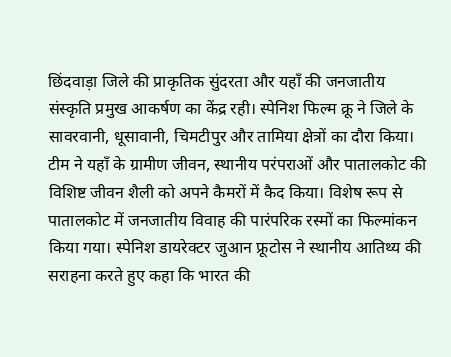छिंदवाड़ा जिले की प्राकृतिक सुंदरता और यहाँ की जनजातीय संस्कृति प्रमुख आकर्षण का केंद्र रही। स्पेनिश फिल्म क्रू ने जिले के सावरवानी, धूसावानी, चिमटीपुर और तामिया क्षेत्रों का दौरा किया। टीम ने यहाँ के ग्रामीण जीवन, स्थानीय परंपराओं और पातालकोट की विशिष्ट जीवन शैली को अपने कैमरों में कैद किया। विशेष रूप से पातालकोट में जनजातीय विवाह की पारंपरिक रस्मों का फिल्मांकन किया गया। स्पेनिश डायरेक्टर जुआन फ्रूटोस ने स्थानीय आतिथ्य की सराहना करते हुए कहा कि भारत की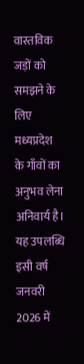वास्तविक जड़ों को समझने के लिए मध्यप्रदेश के गाँवों का अनुभव लेना अनिवार्य है।
यह उपलब्धि इसी वर्ष जनवरी 2026 में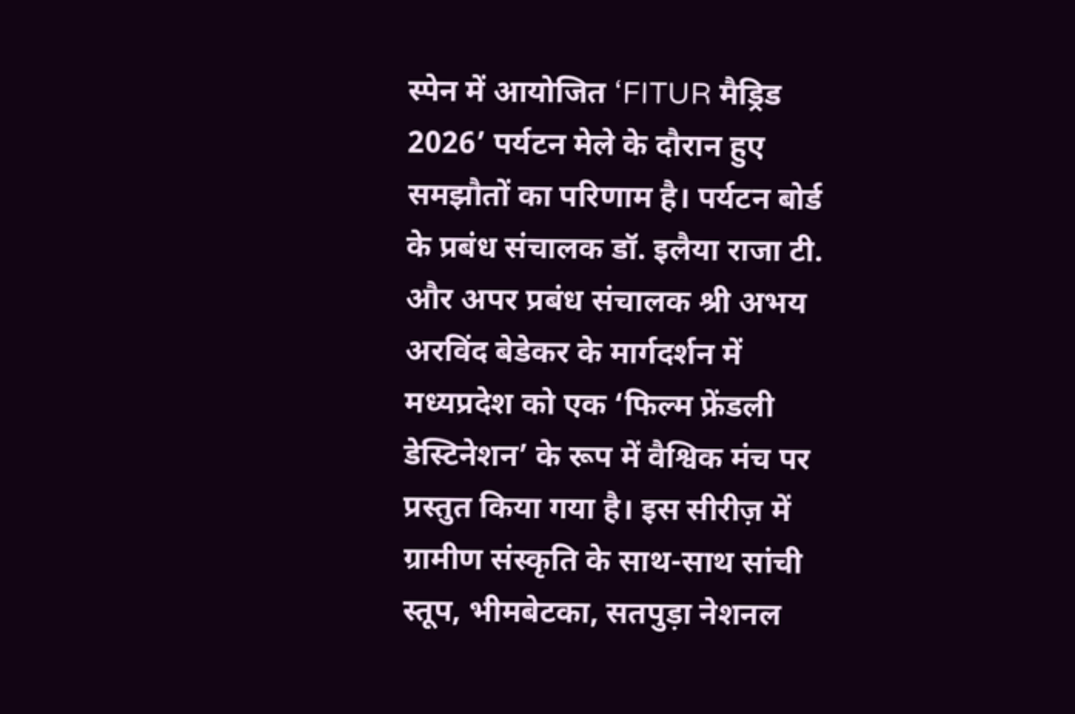स्पेन में आयोजित ‘FITUR मैड्रिड 2026’ पर्यटन मेले के दौरान हुए समझौतों का परिणाम है। पर्यटन बोर्ड के प्रबंध संचालक डॉ. इलैया राजा टी. और अपर प्रबंध संचालक श्री अभय अरविंद बेडेकर के मार्गदर्शन में मध्यप्रदेश को एक ‘फिल्म फ्रेंडली डेस्टिनेशन’ के रूप में वैश्विक मंच पर प्रस्तुत किया गया है। इस सीरीज़ में ग्रामीण संस्कृति के साथ-साथ सांची स्तूप, भीमबेटका, सतपुड़ा नेशनल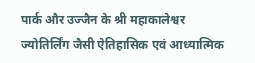पार्क और उज्जैन के श्री महाकालेश्वर ज्योतिर्लिंग जैसी ऐतिहासिक एवं आध्यात्मिक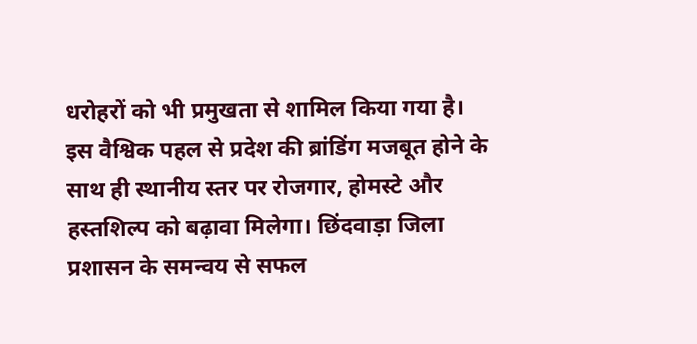धरोहरों को भी प्रमुखता से शामिल किया गया है।
इस वैश्विक पहल से प्रदेश की ब्रांडिंग मजबूत होने के साथ ही स्थानीय स्तर पर रोजगार, होमस्टे और हस्तशिल्प को बढ़ावा मिलेगा। छिंदवाड़ा जिला प्रशासन के समन्वय से सफल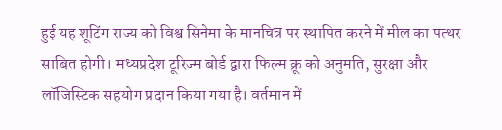हुई यह शूटिंग राज्य को विश्व सिनेमा के मानचित्र पर स्थापित करने में मील का पत्थर साबित होगी। मध्यप्रदेश टूरिज्म बोर्ड द्वारा फिल्म क्रू को अनुमति, सुरक्षा और लॉजिस्टिक सहयोग प्रदान किया गया है। वर्तमान में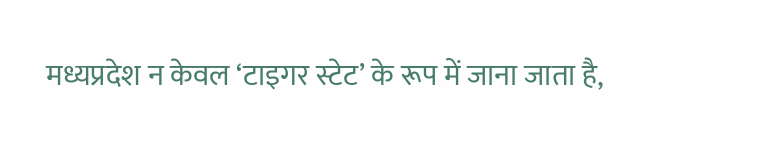मध्यप्रदेश न केवल ‘टाइगर स्टेट’ के रूप में जाना जाता है,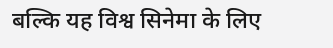बल्कि यह विश्व सिनेमा के लिए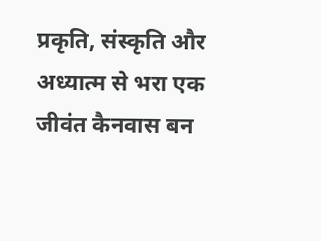प्रकृति, संस्कृति और अध्यात्म से भरा एक जीवंत कैनवास बन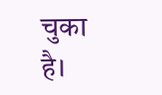चुका है।